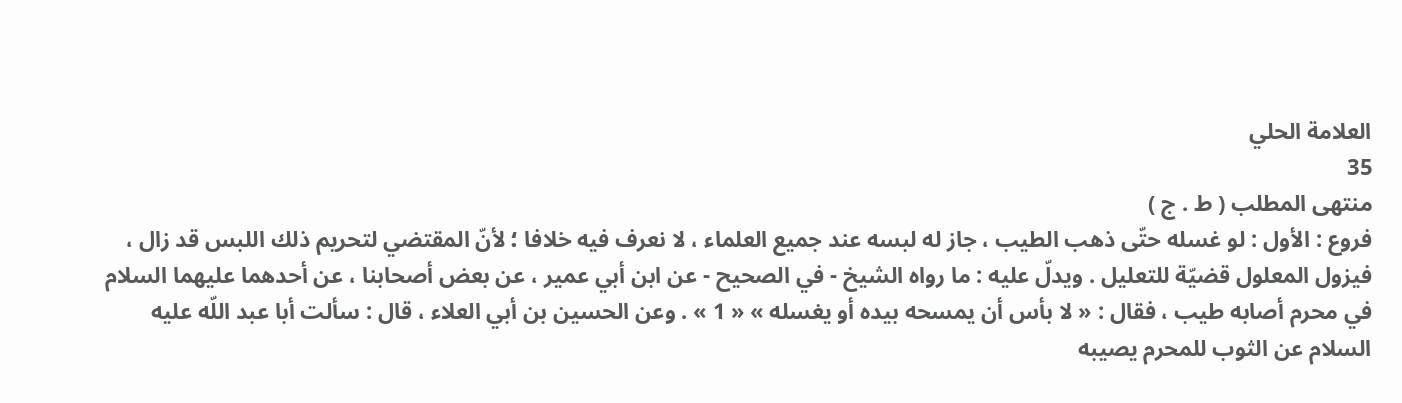العلامة الحلي
35
منتهى المطلب ( ط . ج )
فروع : الأول : لو غسله حتّى ذهب الطيب ، جاز له لبسه عند جميع العلماء ، لا نعرف فيه خلافا ؛ لأنّ المقتضي لتحريم ذلك اللبس قد زال ، فيزول المعلول قضيّة للتعليل . ويدلّ عليه : ما رواه الشيخ - في الصحيح - عن ابن أبي عمير ، عن بعض أصحابنا ، عن أحدهما عليهما السلام في محرم أصابه طيب ، فقال : « لا بأس أن يمسحه بيده أو يغسله » « 1 » . وعن الحسين بن أبي العلاء ، قال : سألت أبا عبد اللّه عليه السلام عن الثوب للمحرم يصيبه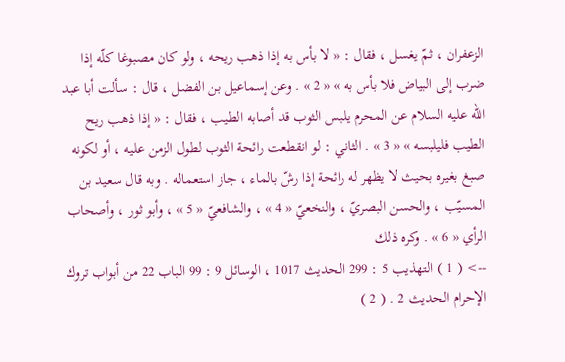الزعفران ، ثمّ يغسل ، فقال : « لا بأس به إذا ذهب ريحه ، ولو كان مصبوغا كلّه إذا ضرب إلى البياض فلا بأس به » « 2 » . وعن إسماعيل بن الفضل ، قال : سألت أبا عبد اللّه عليه السلام عن المحرم يلبس الثوب قد أصابه الطيب ، فقال : « إذا ذهب ريح الطيب فليلبسه » « 3 » . الثاني : لو انقطعت رائحة الثوب لطول الزمن عليه ، أو لكونه صبغ بغيره بحيث لا يظهر له رائحة إذا رشّ بالماء ، جاز استعماله . وبه قال سعيد بن المسيّب ، والحسن البصريّ ، والنخعيّ « 4 » ، والشافعيّ « 5 » ، وأبو ثور ، وأصحاب الرأي « 6 » . وكره ذلك
--> ( 1 ) التهذيب 5 : 299 الحديث 1017 ، الوسائل 9 : 99 الباب 22 من أبواب تروك الإحرام الحديث 2 . ( 2 )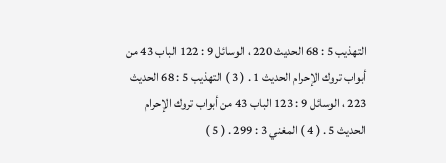التهذيب 5 : 68 الحديث 220 ، الوسائل 9 : 122 الباب 43 من أبواب تروك الإحرام الحديث 1 . ( 3 ) التهذيب 5 : 68 الحديث 223 ، الوسائل 9 : 123 الباب 43 من أبواب تروك الإحرام الحديث 5 . ( 4 ) المغني 3 : 299 . ( 5 )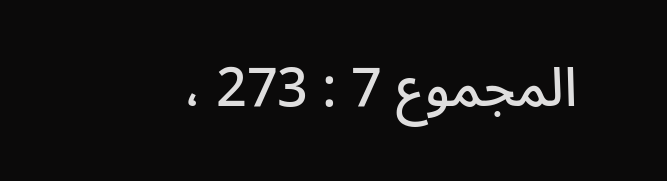المجموع 7 : 273 ،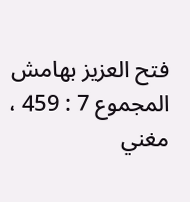فتح العزيز بهامش المجموع 7 : 459 ، مغني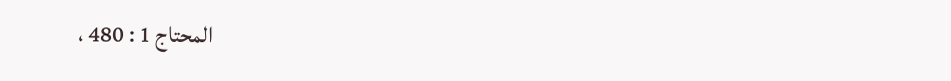المحتاج 1 : 480 ،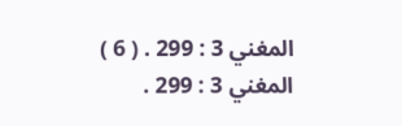المغني 3 : 299 . ( 6 ) المغني 3 : 299 .